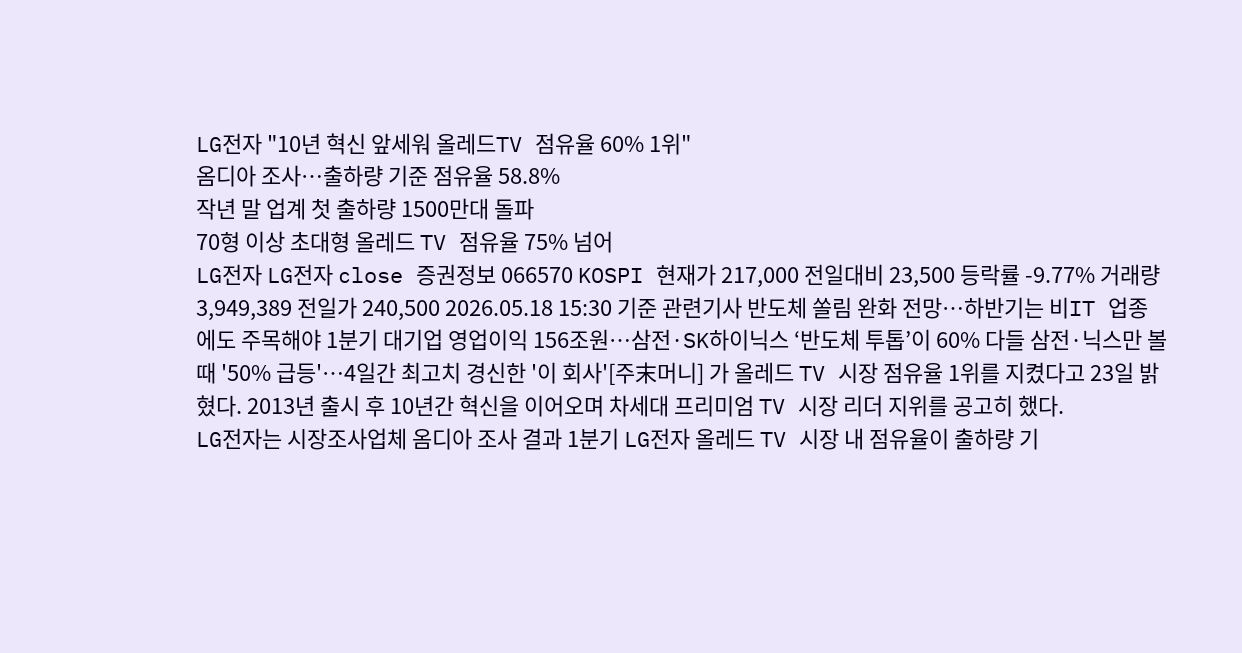LG전자 "10년 혁신 앞세워 올레드TV 점유율 60% 1위"
옴디아 조사…출하량 기준 점유율 58.8%
작년 말 업계 첫 출하량 1500만대 돌파
70형 이상 초대형 올레드 TV 점유율 75% 넘어
LG전자 LG전자 close 증권정보 066570 KOSPI 현재가 217,000 전일대비 23,500 등락률 -9.77% 거래량 3,949,389 전일가 240,500 2026.05.18 15:30 기준 관련기사 반도체 쏠림 완화 전망…하반기는 비IT 업종에도 주목해야 1분기 대기업 영업이익 156조원…삼전·SK하이닉스 ‘반도체 투톱’이 60% 다들 삼전·닉스만 볼 때 '50% 급등'…4일간 최고치 경신한 '이 회사'[주末머니] 가 올레드 TV 시장 점유율 1위를 지켰다고 23일 밝혔다. 2013년 출시 후 10년간 혁신을 이어오며 차세대 프리미엄 TV 시장 리더 지위를 공고히 했다.
LG전자는 시장조사업체 옴디아 조사 결과 1분기 LG전자 올레드 TV 시장 내 점유율이 출하량 기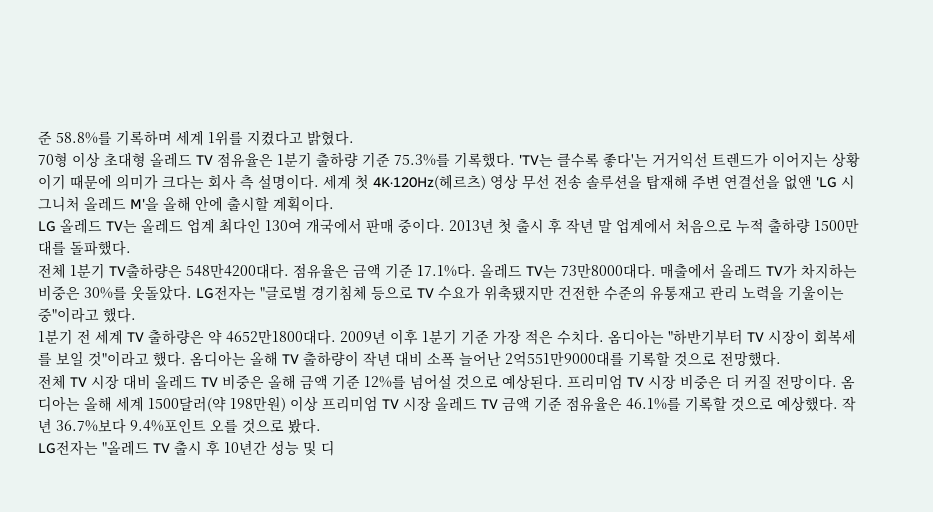준 58.8%를 기록하며 세계 1위를 지켰다고 밝혔다.
70형 이상 초대형 올레드 TV 점유율은 1분기 출하량 기준 75.3%를 기록했다. 'TV는 클수록 좋다'는 거거익선 트렌드가 이어지는 상황이기 때문에 의미가 크다는 회사 측 설명이다. 세계 첫 4K·120Hz(헤르츠) 영상 무선 전송 솔루션을 탑재해 주변 연결선을 없앤 'LG 시그니처 올레드 M'을 올해 안에 출시할 계획이다.
LG 올레드 TV는 올레드 업계 최다인 130여 개국에서 판매 중이다. 2013년 첫 출시 후 작년 말 업계에서 처음으로 누적 출하량 1500만대를 돌파했다.
전체 1분기 TV출하량은 548만4200대다. 점유율은 금액 기준 17.1%다. 올레드 TV는 73만8000대다. 매출에서 올레드 TV가 차지하는 비중은 30%를 웃돌았다. LG전자는 "글로벌 경기침체 등으로 TV 수요가 위축됐지만 건전한 수준의 유통재고 관리 노력을 기울이는 중"이라고 했다.
1분기 전 세계 TV 출하량은 약 4652만1800대다. 2009년 이후 1분기 기준 가장 적은 수치다. 옴디아는 "하반기부터 TV 시장이 회복세를 보일 것"이라고 했다. 옴디아는 올해 TV 출하량이 작년 대비 소폭 늘어난 2억551만9000대를 기록할 것으로 전망했다.
전체 TV 시장 대비 올레드 TV 비중은 올해 금액 기준 12%를 넘어설 것으로 예상된다. 프리미엄 TV 시장 비중은 더 커질 전망이다. 옴디아는 올해 세계 1500달러(약 198만원) 이상 프리미엄 TV 시장 올레드 TV 금액 기준 점유율은 46.1%를 기록할 것으로 예상했다. 작년 36.7%보다 9.4%포인트 오를 것으로 봤다.
LG전자는 "올레드 TV 출시 후 10년간 성능 및 디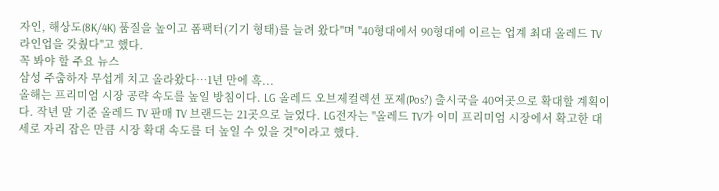자인, 해상도(8K/4K) 품질을 높이고 폼팩터(기기 형태)를 늘려 왔다"며 "40형대에서 90형대에 이르는 업계 최대 올레드 TV 라인업을 갖췄다"고 했다.
꼭 봐야 할 주요 뉴스
삼성 주춤하자 무섭게 치고 올라왔다…1년 만에 흑...
올해는 프리미엄 시장 공략 속도를 높일 방침이다. LG 올레드 오브제컬렉션 포제(Pos?) 출시국을 40여곳으로 확대할 계획이다. 작년 말 기준 올레드 TV 판매 TV 브랜드는 21곳으로 늘었다. LG전자는 "올레드 TV가 이미 프리미엄 시장에서 확고한 대세로 자리 잡은 만큼 시장 확대 속도를 더 높일 수 있을 것"이라고 했다.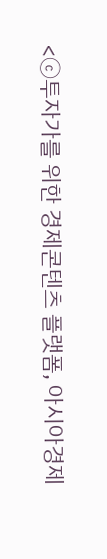<ⓒ투자가를 위한 경제콘텐츠 플랫폼, 아시아경제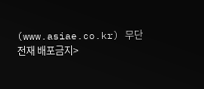(www.asiae.co.kr) 무단전재 배포금지>